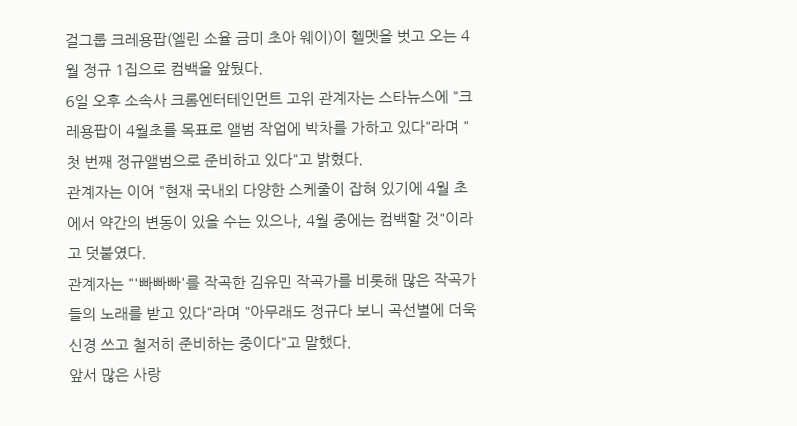걸그룹 크레용팝(엘린 소율 금미 초아 웨이)이 헬멧을 벗고 오는 4월 정규 1집으로 컴백을 앞뒀다.
6일 오후 소속사 크롬엔터테인먼트 고위 관계자는 스타뉴스에 "크레용팝이 4월초를 목표로 앨범 작업에 박차를 가하고 있다"라며 "첫 번째 정규앨범으로 준비하고 있다"고 밝혔다.
관계자는 이어 "현재 국내외 다양한 스케줄이 잡혀 있기에 4월 초에서 약간의 변동이 있을 수는 있으나, 4월 중에는 컴백할 것"이라고 덧붙였다.
관계자는 "'빠빠빠'를 작곡한 김유민 작곡가를 비롯해 많은 작곡가들의 노래를 받고 있다"라며 "아무래도 정규다 보니 곡선별에 더욱 신경 쓰고 철저히 준비하는 중이다"고 말했다.
앞서 많은 사랑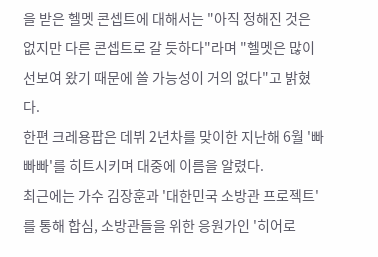을 받은 헬멧 콘셉트에 대해서는 "아직 정해진 것은 없지만 다른 콘셉트로 갈 듯하다"라며 "헬멧은 많이 선보여 왔기 때문에 쓸 가능성이 거의 없다"고 밝혔다.
한편 크레용팝은 데뷔 2년차를 맞이한 지난해 6월 '빠빠빠'를 히트시키며 대중에 이름을 알렸다.
최근에는 가수 김장훈과 '대한민국 소방관 프로젝트'를 통해 합심, 소방관들을 위한 응원가인 '히어로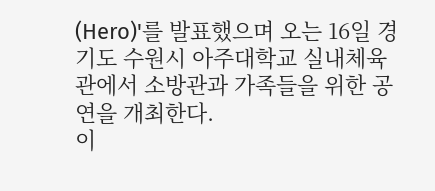(Hero)'를 발표했으며 오는 16일 경기도 수원시 아주대학교 실내체육관에서 소방관과 가족들을 위한 공연을 개최한다.
이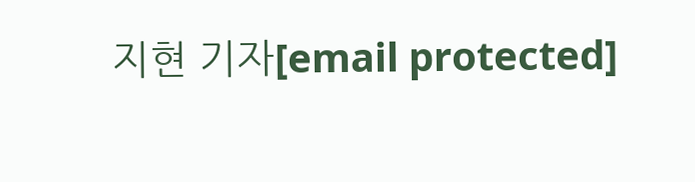지현 기자[email protected]